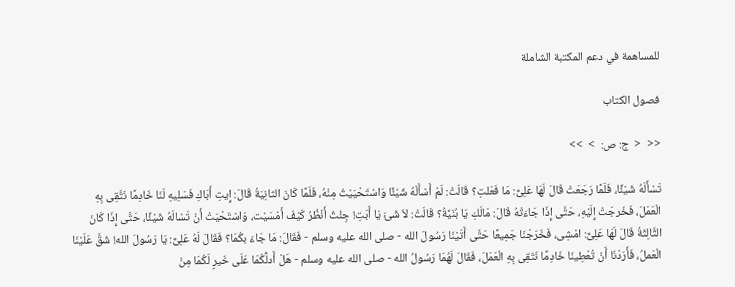للمساهمة في دعم المكتبة الشاملة

فصول الكتاب

<<  <  ج: ص:  >  >>

تَسْأَلَهُ شَيْئًا، فَلَمَّا رَجَعَتْ قَالَ لَهَا عَلِىٌّ: مَا فَعَلتِ؟ قَالَتْ: لَمْ أَسْأَلْهُ شَيْئًا وَاسْتَحْيَيْتُ مِنْهُ، فَلَمَّا كَانَ الثانِيَةُ قَالَ: إِيتِ أَبَاكِ فَسَلِيهِ لَنَا خَادِمًا نَتَّقِى بِهِ الْعَمَلَ، فَخَرجَتْ إِلَيْهِ، حَتَّى إِذَا جَاءَتْهُ قَالَ: مَالَكِ يَا بُنَيَّةُ؟ قَالَتْ: لاَ شَئَ يَا أَبَتِ! جِئْتُ أَنْظُرُ كَيْفَ أَمْسَيْت، وَاسْتَحْيَتْ أَنْ تَسْالَهُ شَيْئًا، حَتَّى إِذَا كَانَ الثَّالِثَةُ قَالَ لَهَا عَلِىٌّ: امْشِى، فَخَرَجْنَا جَمِيعًا حَتَّى أَتَيْنَا رَسُولَ الله - صلى الله عليه وسلم - فَقَالَ: مَا جَاءَ بكُمَا؟ فَقَالَ لَهُ عَلِىٌّ: يَا رَسُولَ الله! شَقَّ عَلَيْنَا الْعَملُ، فَأَرَدْنَا أَنْ تُعْطِينَا خَادِمًا نَتَقِى بِهِ الْعَمَلَ، فَقَالَ لَهُمَا رَسُولُ الله - صلى الله عليه وسلم - هَلْ أَدلُّكُمَا عَلَى خَيرٍ لَكُمَا مِنْ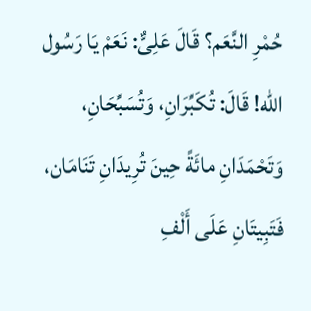حُمْرِ النَّعَم؟ قَالَ عَلِىٌّ: نَعَمْ يَا رَسُول الله! قَالَ: تُكَبِّرَانِ، وَتُسَبِّحَانِ، وَتَحْمَدَانِ مائَةً حِينَ تُرِيدَانِ تَنَامَان، فَتَبِيتَانِ عَلَى أَلْفِ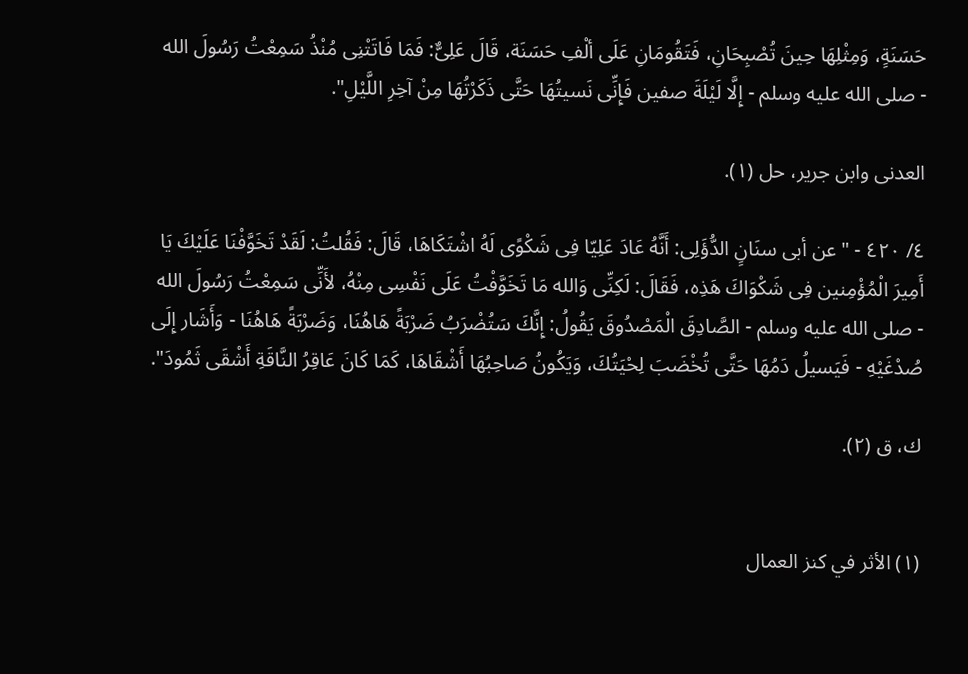حَسَنَةٍ، وَمِثْلِهَا حِينَ تُصْبِحَانِ، فَتَقُومَانِ عَلَى ألْفِ حَسَنَة، قَالَ عَلِىٌّ: فَمَا فَاتَتْنِى مُنْذُ سَمِعْتُ رَسُولَ الله - صلى الله عليه وسلم - إِلَّا لَيْلَةَ صفين فَإِنِّى نَسيتُهَا حَتَّى ذَكَرْتُهَا مِنْ آخِرِ اللَّيْلِ".

العدنى وابن جرير، حل (١).

٤/ ٤٢٠ - "عن أبى سنَانٍ الدُّؤَلِى: أَنَّهُ عَادَ عَلِيّا فِى شَكْوًى لَهُ اشْتَكَاهَا، قَالَ: فَقُلتُ: لَقَدْ تَخَوَّفْنَا عَلَيْكَ يَا أَمِيرَ الْمُؤْمِنين فِى شَكْوَاكَ هَذِه، فَقَالَ: لَكِنِّى وَالله مَا تَخَوَّفْتُ عَلَى نَفْسِى مِنْهُ، لأَنِّى سَمِعْتُ رَسُولَ الله - صلى الله عليه وسلم - الصَّادِقَ الْمَصْدُوقَ يَقُولُ: إِنَّكَ سَتُضْرَبُ ضَرْبَةً هَاهُنَا، وَضَرْبَةً هَاهُنَا - وَأَشَار إِلَى صُدْغَيْهِ - فَيَسيلُ دَمُهَا حَتَّى تُخْضَبَ لِحْيَتُكَ، وَيَكُونُ صَاحِبُهَا أَشْقَاهَا، كَمَا كَانَ عَاقِرُ النَّاقَةِ أَشْقَى ثَمُودَ".

ك، ق (٢).


(١) الأثر في كنز العمال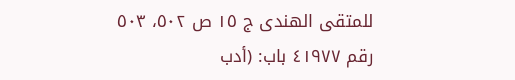للمتقى الهندى ج ١٥ ص ٥٠٢، ٥٠٣ رقم ٤١٩٧٧ باب: (أدب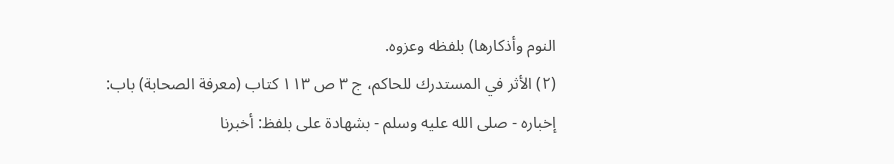النوم وأذكارها) بلفظه وعزوه.
(٢) الأثر في المستدرك للحاكم، ج ٣ ص ١١٣ كتاب (معرفة الصحابة) باب: إخباره - صلى الله عليه وسلم - بشهادة على بلفظ: أخبرنا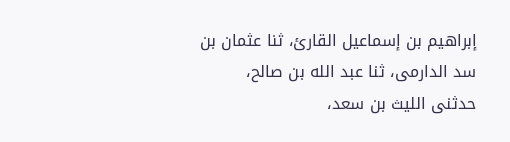إبراهيم بن إسماعيل القارئ، ثنا عثمان بن سد الدارمى، ثنا عبد الله بن صالح، حدثنى الليث بن سعد،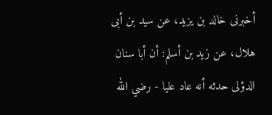أخبرنى خالد بن يزيد، عن سيد بن أبى هلال، عن زيد بن أسلم: أن أبا سنان الدؤلى حدثه أنه عاد عليا - رضي الله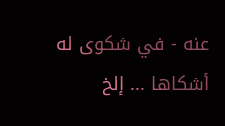عنه - في شكوى له أشكاها ... إلخ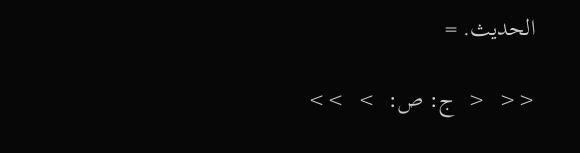الحديث. =

<<  <  ج: ص:  >  >>